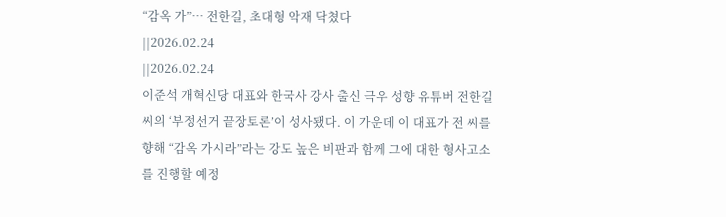“감옥 가”… 전한길, 초대형 악재 닥쳤다
||2026.02.24
||2026.02.24
이준석 개혁신당 대표와 한국사 강사 출신 극우 성향 유튜버 전한길 씨의 ‘부정선거 끝장토론’이 성사됐다. 이 가운데 이 대표가 전 씨를 향해 “감옥 가시라”라는 강도 높은 비판과 함께 그에 대한 형사고소를 진행할 예정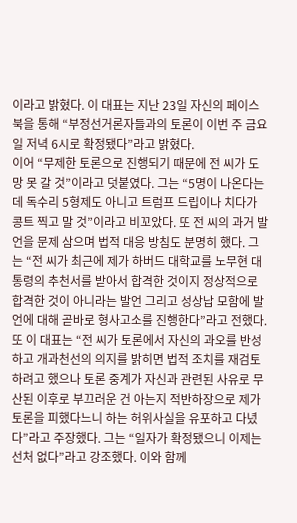이라고 밝혔다. 이 대표는 지난 23일 자신의 페이스북을 통해 “부정선거론자들과의 토론이 이번 주 금요일 저녁 6시로 확정됐다”라고 밝혔다.
이어 “무제한 토론으로 진행되기 때문에 전 씨가 도망 못 갈 것”이라고 덧붙였다. 그는 “5명이 나온다는데 독수리 5형제도 아니고 트럼프 드립이나 치다가 콩트 찍고 말 것”이라고 비꼬았다. 또 전 씨의 과거 발언을 문제 삼으며 법적 대응 방침도 분명히 했다. 그는 “전 씨가 최근에 제가 하버드 대학교를 노무현 대통령의 추천서를 받아서 합격한 것이지 정상적으로 합격한 것이 아니라는 발언 그리고 성상납 모함에 발언에 대해 곧바로 형사고소를 진행한다”라고 전했다.
또 이 대표는 “전 씨가 토론에서 자신의 과오를 반성하고 개과천선의 의지를 밝히면 법적 조치를 재검토하려고 했으나 토론 중계가 자신과 관련된 사유로 무산된 이후로 부끄러운 건 아는지 적반하장으로 제가 토론을 피했다느니 하는 허위사실을 유포하고 다녔다”라고 주장했다. 그는 “일자가 확정됐으니 이제는 선처 없다”라고 강조했다. 이와 함께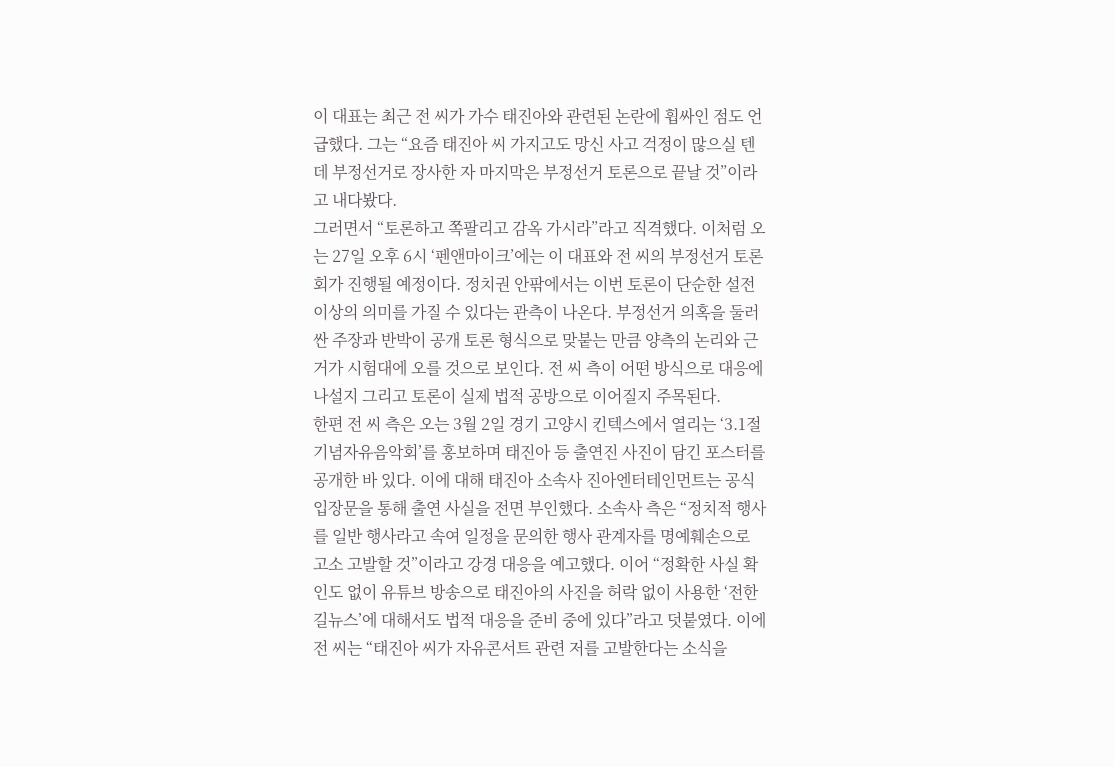이 대표는 최근 전 씨가 가수 태진아와 관련된 논란에 휩싸인 점도 언급했다. 그는 “요즘 태진아 씨 가지고도 망신 사고 걱정이 많으실 텐데 부정선거로 장사한 자 마지막은 부정선거 토론으로 끝날 것”이라고 내다봤다.
그러면서 “토론하고 쪽팔리고 감옥 가시라”라고 직격했다. 이처럼 오는 27일 오후 6시 ‘펜앤마이크’에는 이 대표와 전 씨의 부정선거 토론회가 진행될 예정이다. 정치권 안팎에서는 이번 토론이 단순한 설전 이상의 의미를 가질 수 있다는 관측이 나온다. 부정선거 의혹을 둘러싼 주장과 반박이 공개 토론 형식으로 맞붙는 만큼 양측의 논리와 근거가 시험대에 오를 것으로 보인다. 전 씨 측이 어떤 방식으로 대응에 나설지 그리고 토론이 실제 법적 공방으로 이어질지 주목된다.
한편 전 씨 측은 오는 3월 2일 경기 고양시 킨텍스에서 열리는 ‘3.1절 기념자유음악회’를 홍보하며 태진아 등 출연진 사진이 담긴 포스터를 공개한 바 있다. 이에 대해 태진아 소속사 진아엔터테인먼트는 공식 입장문을 통해 출연 사실을 전면 부인했다. 소속사 측은 “정치적 행사를 일반 행사라고 속여 일정을 문의한 행사 관계자를 명예훼손으로 고소 고발할 것”이라고 강경 대응을 예고했다. 이어 “정확한 사실 확인도 없이 유튜브 방송으로 태진아의 사진을 허락 없이 사용한 ‘전한길뉴스’에 대해서도 법적 대응을 준비 중에 있다”라고 덧붙였다. 이에 전 씨는 “태진아 씨가 자유콘서트 관련 저를 고발한다는 소식을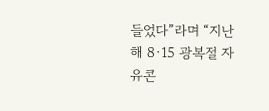들었다”라며 “지난해 8·15 광복절 자유콘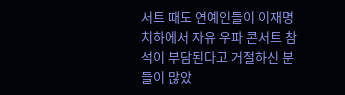서트 때도 연예인들이 이재명 치하에서 자유 우파 콘서트 참석이 부담된다고 거절하신 분들이 많았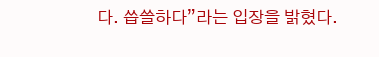다. 씁쓸하다”라는 입장을 밝혔다.